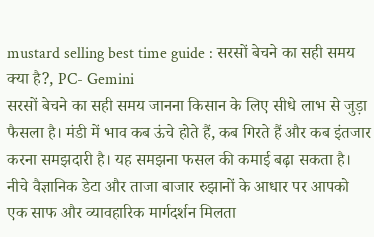mustard selling best time guide : सरसों बेचने का सही समय क्या है?, PC- Gemini
सरसों बेचने का सही समय जानना किसान के लिए सीधे लाभ से जुड़ा फैसला है। मंडी में भाव कब ऊंचे होते हैं, कब गिरते हैं और कब इंतजार करना समझदारी है। यह समझना फसल की कमाई बढ़ा सकता है। नीचे वैज्ञानिक डेटा और ताजा बाजार रुझानों के आधार पर आपको एक साफ और व्यावहारिक मार्गदर्शन मिलता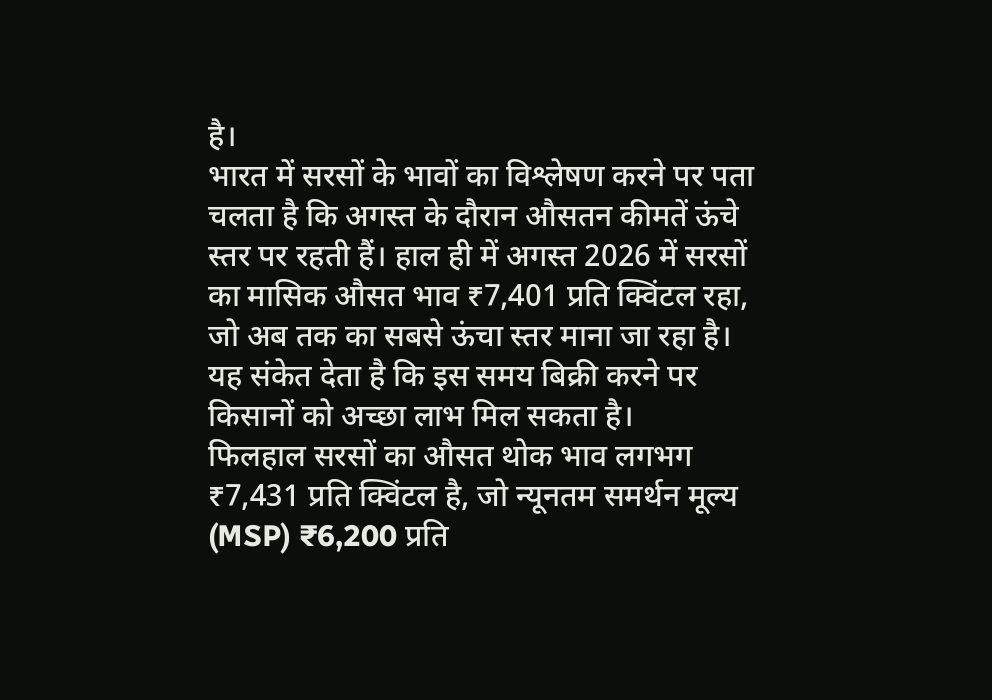है।
भारत में सरसों के भावों का विश्लेषण करने पर पता चलता है कि अगस्त के दौरान औसतन कीमतें ऊंचे स्तर पर रहती हैं। हाल ही में अगस्त 2026 में सरसों का मासिक औसत भाव ₹7,401 प्रति क्विंटल रहा, जो अब तक का सबसे ऊंचा स्तर माना जा रहा है।
यह संकेत देता है कि इस समय बिक्री करने पर किसानों को अच्छा लाभ मिल सकता है।
फिलहाल सरसों का औसत थोक भाव लगभग ₹7,431 प्रति क्विंटल है, जो न्यूनतम समर्थन मूल्य (MSP) ₹6,200 प्रति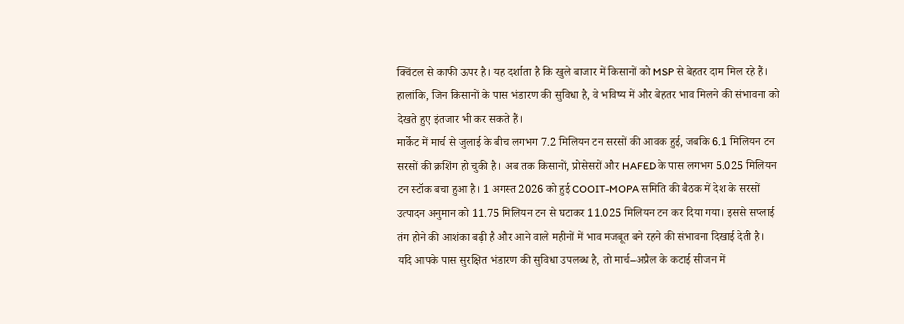क्विंटल से काफी ऊपर है। यह दर्शाता है कि खुले बाजार में किसानों को MSP से बेहतर दाम मिल रहे हैं। हालांकि, जिन किसानों के पास भंडारण की सुविधा है, वे भविष्य में और बेहतर भाव मिलने की संभावना को देखते हुए इंतजार भी कर सकते हैं।
मार्केट में मार्च से जुलाई के बीच लगभग 7.2 मिलियन टन सरसों की आवक हुई, जबकि 6.1 मिलियन टन सरसों की क्रशिंग हो चुकी है। अब तक किसानों, प्रोसेसरों और HAFED के पास लगभग 5.025 मिलियन टन स्टॉक बचा हुआ है। 1 अगस्त 2026 को हुई COOIT-MOPA समिति की बैठक में देश के सरसों उत्पादन अनुमान को 11.75 मिलियन टन से घटाकर 11.025 मिलियन टन कर दिया गया। इससे सप्लाई तंग होने की आशंका बढ़ी है और आने वाले महीनों में भाव मजबूत बने रहने की संभावना दिखाई देती है।
यदि आपके पास सुरक्षित भंडारण की सुविधा उपलब्ध है, तो मार्च–अप्रैल के कटाई सीजन में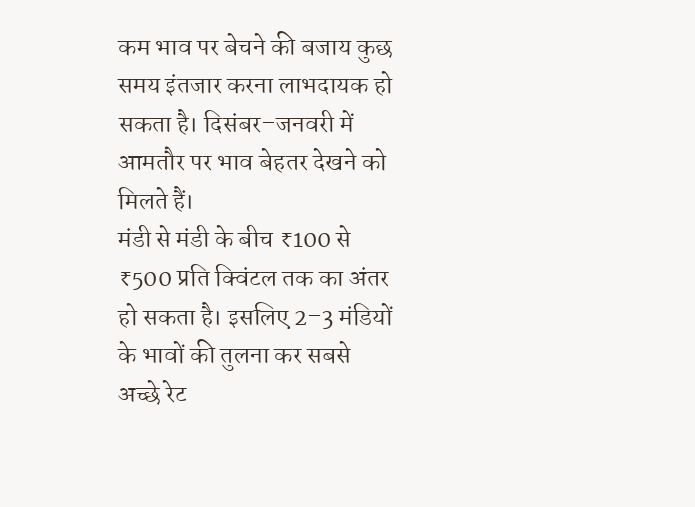कम भाव पर बेचने की बजाय कुछ समय इंतजार करना लाभदायक हो सकता है। दिसंबर–जनवरी में आमतौर पर भाव बेहतर देखने को मिलते हैं।
मंडी से मंडी के बीच ₹100 से ₹500 प्रति क्विंटल तक का अंतर हो सकता है। इसलिए 2–3 मंडियों के भावों की तुलना कर सबसे अच्छे रेट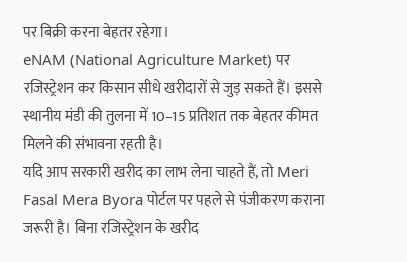पर बिक्री करना बेहतर रहेगा।
eNAM (National Agriculture Market) पर रजिस्ट्रेशन कर किसान सीधे खरीदारों से जुड़ सकते हैं। इससे स्थानीय मंडी की तुलना में 10–15 प्रतिशत तक बेहतर कीमत मिलने की संभावना रहती है।
यदि आप सरकारी खरीद का लाभ लेना चाहते हैं, तो Meri Fasal Mera Byora पोर्टल पर पहले से पंजीकरण कराना जरूरी है। बिना रजिस्ट्रेशन के खरीद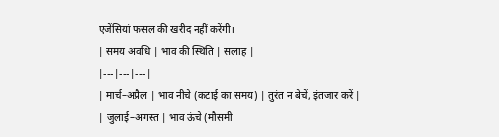एजेंसियां फसल की खरीद नहीं करेंगी।
| समय अवधि | भाव की स्थिति | सलाह |
|---|---|---|
| मार्च–अप्रैल | भाव नीचे (कटाई का समय) | तुरंत न बेचें, इंतजार करें |
| जुलाई–अगस्त | भाव ऊंचे (मौसमी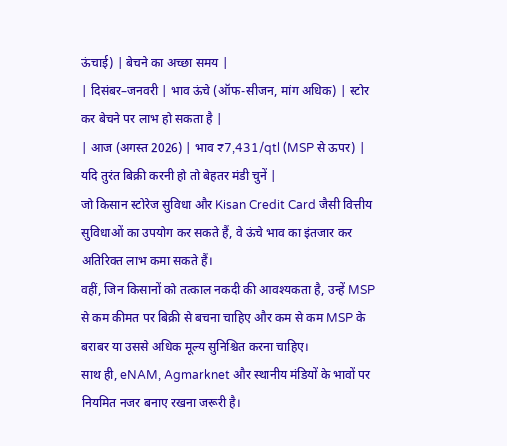ऊंचाई) | बेचने का अच्छा समय |
| दिसंबर–जनवरी | भाव ऊंचे (ऑफ-सीजन, मांग अधिक) | स्टोर कर बेचने पर लाभ हो सकता है |
| आज (अगस्त 2026) | भाव ₹7,431/qtl (MSP से ऊपर) | यदि तुरंत बिक्री करनी हो तो बेहतर मंडी चुनें |
जो किसान स्टोरेज सुविधा और Kisan Credit Card जैसी वित्तीय सुविधाओं का उपयोग कर सकते हैं, वे ऊंचे भाव का इंतजार कर अतिरिक्त लाभ कमा सकते हैं।
वहीं, जिन किसानों को तत्काल नकदी की आवश्यकता है, उन्हें MSP से कम कीमत पर बिक्री से बचना चाहिए और कम से कम MSP के बराबर या उससे अधिक मूल्य सुनिश्चित करना चाहिए।
साथ ही, eNAM, Agmarknet और स्थानीय मंडियों के भावों पर नियमित नजर बनाए रखना जरूरी है।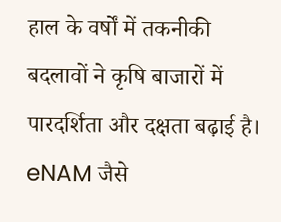हाल के वर्षों में तकनीकी बदलावों ने कृषि बाजारों में पारदर्शिता और दक्षता बढ़ाई है। eNAM जैसे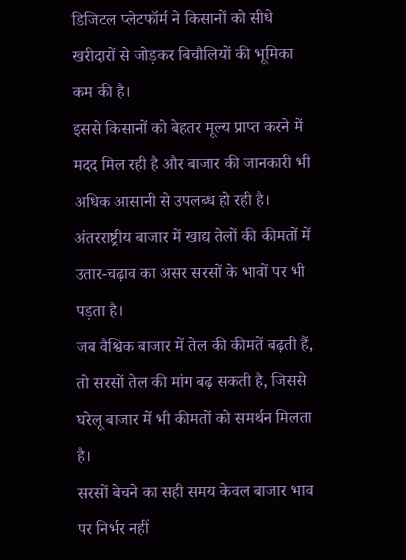डिजिटल प्लेटफॉर्म ने किसानों को सीधे खरीदारों से जोड़कर बिचौलियों की भूमिका कम की है।
इससे किसानों को बेहतर मूल्य प्राप्त करने में मदद मिल रही है और बाजार की जानकारी भी अधिक आसानी से उपलब्ध हो रही है।
अंतरराष्ट्रीय बाजार में खाद्य तेलों की कीमतों में उतार-चढ़ाव का असर सरसों के भावों पर भी पड़ता है।
जब वैश्विक बाजार में तेल की कीमतें बढ़ती हैं, तो सरसों तेल की मांग बढ़ सकती है, जिससे घरेलू बाजार में भी कीमतों को समर्थन मिलता है।
सरसों बेचने का सही समय केवल बाजार भाव पर निर्भर नहीं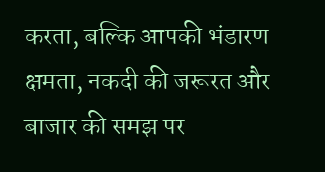करता, बल्कि आपकी भंडारण क्षमता, नकदी की जरूरत और बाजार की समझ पर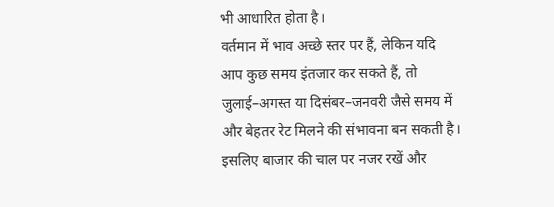भी आधारित होता है।
वर्तमान में भाव अच्छे स्तर पर हैं, लेकिन यदि आप कुछ समय इंतजार कर सकते हैं, तो जुलाई–अगस्त या दिसंबर–जनवरी जैसे समय में और बेहतर रेट मिलने की संभावना बन सकती है। इसलिए बाजार की चाल पर नजर रखें और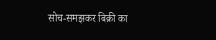सोच-समझकर बिक्री का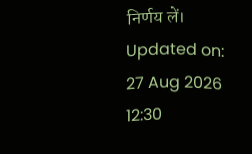निर्णय लें।
Updated on:
27 Aug 2026 12:30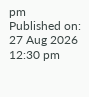pm
Published on:
27 Aug 2026 12:30 pm